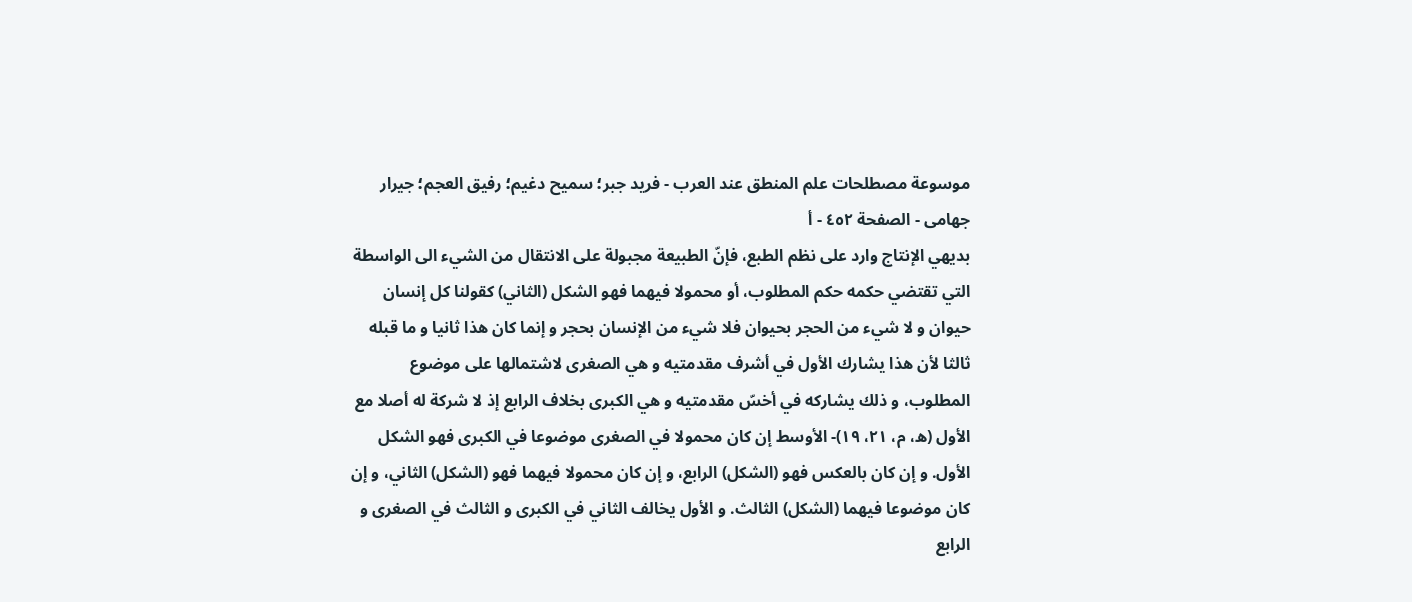موسوعة مصطلحات علم المنطق عند العرب - فريد جبر؛ سميح دغيم؛ رفيق العجم؛ جيرار جهامى - الصفحة ٤٥٢ - أ
بديهي الإنتاج وارد على نظم الطبع، فإنّ الطبيعة مجبولة على الانتقال من الشيء الى الواسطة التي تقتضي حكمه حكم المطلوب، أو محمولا فيهما فهو الشكل (الثاني) كقولنا كل إنسان حيوان و لا شيء من الحجر بحيوان فلا شيء من الإنسان بحجر و إنما كان هذا ثانيا و ما قبله ثالثا لأن هذا يشارك الأول في أشرف مقدمتيه و هي الصغرى لاشتمالها على موضوع المطلوب، و ذلك يشاركه في أخسّ مقدمتيه و هي الكبرى بخلاف الرابع إذ لا شركة له أصلا مع الأول (ه، م، ٢١، ١٩)- الأوسط إن كان محمولا في الصغرى موضوعا في الكبرى فهو الشكل الأول. و إن كان بالعكس فهو (الشكل) الرابع، و إن كان محمولا فيهما فهو (الشكل) الثاني، و إن كان موضوعا فيهما (الشكل) الثالث. و الأول يخالف الثاني في الكبرى و الثالث في الصغرى و الرابع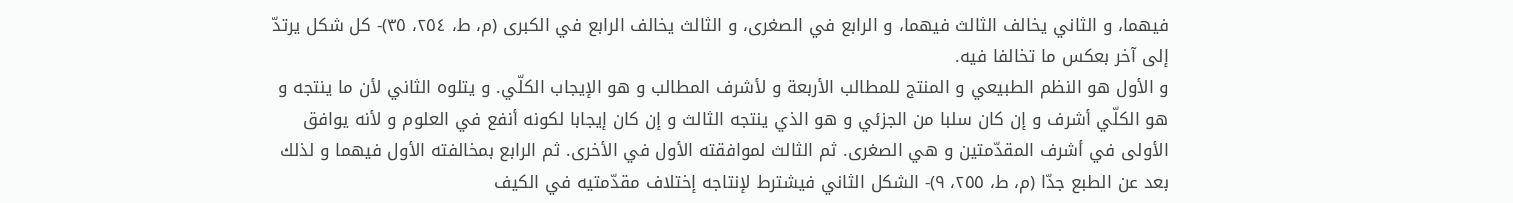فيهما، و الثاني يخالف الثالث فيهما، و الرابع في الصغرى، و الثالث يخالف الرابع في الكبرى (م، ط، ٢٥٤، ٣٥)- كل شكل يرتدّ إلى آخر بعكس ما تخالفا فيه.
و الأول هو النظم الطبيعي و المنتج للمطالب الأربعة و لأشرف المطالب و هو الإيجاب الكلّي. و يتلوه الثاني لأن ما ينتجه و هو الكلّي أشرف و إن كان سلبا من الجزئي و هو الذي ينتجه الثالث و إن كان إيجابا لكونه أنفع في العلوم و لأنه يوافق الأولى في أشرف المقدّمتين و هي الصغرى. ثم الثالث لموافقته الأول في الأخرى. ثم الرابع بمخالفته الأول فيهما و لذلك بعد عن الطبع جدّا (م، ط، ٢٥٥، ٩)- الشكل الثاني فيشترط لإنتاجه إختلاف مقدّمتيه في الكيف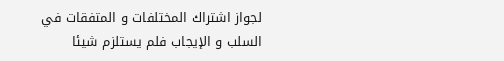لجواز اشتراك المختلفات و المتفقات في السلب و الإيجاب فلم يستلزم شيئا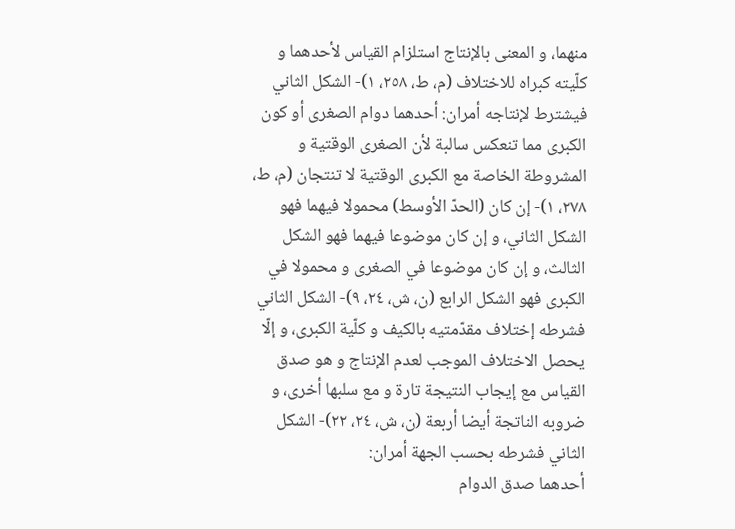منهما، و المعنى بالإنتاج استلزام القياس لأحدهما و كلّيته كبراه للاختلاف (م، ط، ٢٥٨، ١)- الشكل الثاني فيشترط لإنتاجه أمران: أحدهما دوام الصغرى أو كون الكبرى مما تنعكس سالبة لأن الصغرى الوقتية و المشروطة الخاصة مع الكبرى الوقتية لا تنتجان (م، ط، ٢٧٨، ١)- إن كان (الحدّ الأوسط) محمولا فيهما فهو الشكل الثاني، و إن كان موضوعا فيهما فهو الشكل الثالث، و إن كان موضوعا في الصغرى و محمولا في الكبرى فهو الشكل الرابع (ن، ش، ٢٤، ٩)- الشكل الثاني فشرطه إختلاف مقدّمتيه بالكيف و كلّية الكبرى، و إلّا يحصل الاختلاف الموجب لعدم الإنتاج و هو صدق القياس مع إيجاب النتيجة تارة و مع سلبها أخرى، و ضروبه الناتجة أيضا أربعة (ن، ش، ٢٤، ٢٢)- الشكل الثاني فشرطه بحسب الجهة أمران:
أحدهما صدق الدوام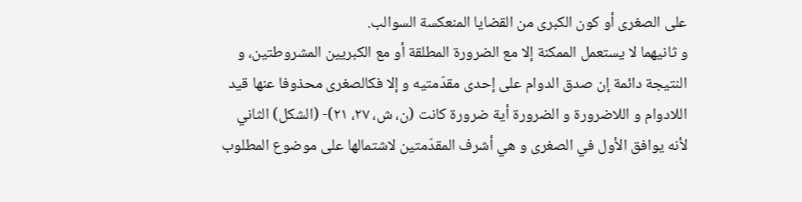على الصغرى أو كون الكبرى من القضايا المنعكسة السوالب.
و ثانيهما لا يستعمل الممكنة إلا مع الضرورة المطلقة أو مع الكبريين المشروطتين، و النتيجة دائمة إن صدق الدوام على إحدى مقدّمتيه و إلا فكالصغرى محذوفا عنها قيد اللادوام و اللاضرورة و الضرورة أية ضرورة كانت (ن، ش، ٢٧، ٢١)- (الشكل) الثاني لأنه يوافق الأول في الصغرى و هي أشرف المقدّمتين لاشتمالها على موضوع المطلوب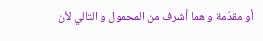أو مقدّمة و هما أشرف من المحمول و التالي لأن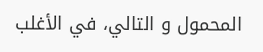المحمول و التالي، في الأغلب